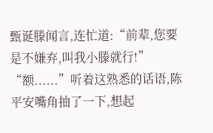甄诞滕闻言,连忙道:“前辈,您要是不嫌弃,叫我小滕就行!” “额......”听着这熟悉的话语,陈平安嘴角抽了一下,想起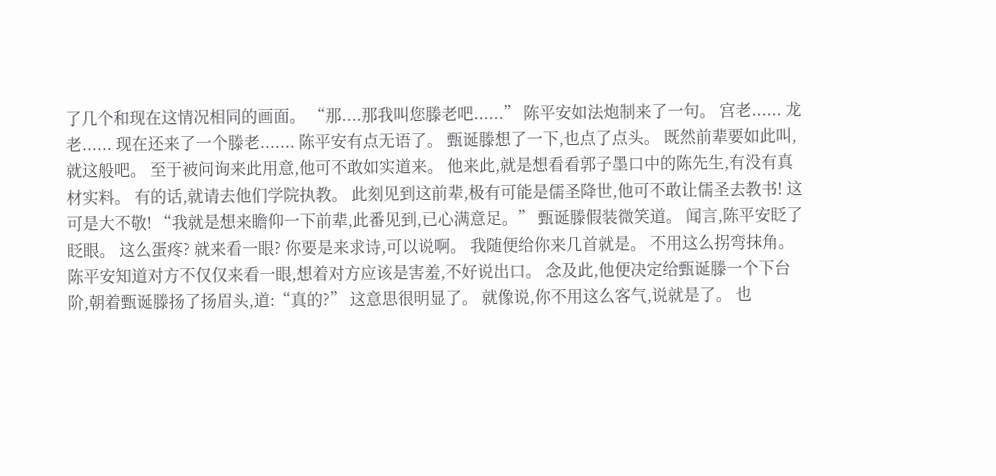了几个和现在这情况相同的画面。 “那....那我叫您滕老吧......” 陈平安如法炮制来了一句。 宫老...... 龙老...... 现在还来了一个滕老....... 陈平安有点无语了。 甄诞滕想了一下,也点了点头。 既然前辈要如此叫,就这般吧。 至于被问询来此用意,他可不敢如实道来。 他来此,就是想看看郭子墨口中的陈先生,有没有真材实料。 有的话,就请去他们学院执教。 此刻见到这前辈,极有可能是儒圣降世,他可不敢让儒圣去教书! 这可是大不敬! “我就是想来瞻仰一下前辈,此番见到,已心满意足。” 甄诞滕假装微笑道。 闻言,陈平安眨了眨眼。 这么蛋疼? 就来看一眼? 你要是来求诗,可以说啊。 我随便给你来几首就是。 不用这么拐弯抹角。 陈平安知道对方不仅仅来看一眼,想着对方应该是害羞,不好说出口。 念及此,他便决定给甄诞滕一个下台阶,朝着甄诞滕扬了扬眉头,道:“真的?” 这意思很明显了。 就像说,你不用这么客气,说就是了。 也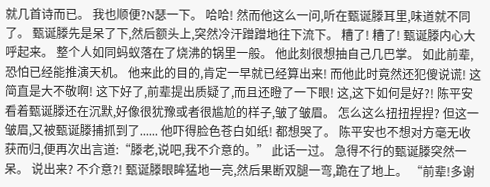就几首诗而已。 我也顺便?N瑟一下。 哈哈! 然而他这么一问,听在甄诞滕耳里,味道就不同了。 甄诞滕先是呆了下,然后额头上,突然冷汗蹭蹭地往下流下。 糟了! 糟了! 甄诞滕内心大呼起来。 整个人如同蚂蚁落在了烧沸的锅里一般。 他此刻很想抽自己几巴掌。 如此前辈,恐怕已经能推演天机。 他来此的目的,肯定一早就已经算出来! 而他此时竟然还犯傻说谎! 这简直是大不敬啊! 这下好了,前辈提出质疑了,而且还瞪了一下眼! 这,这下如何是好?! 陈平安看着甄诞滕还在沉默,好像很犹豫或者很尴尬的样子,皱了皱眉。 怎么这么扭扭捏捏? 但这一皱眉,又被甄诞滕捕抓到了...... 他吓得脸色苍白如纸! 都想哭了。 陈平安也不想对方毫无收获而归,便再次出言道:“滕老,说吧,我不介意的。” 此话一过。 急得不行的甄诞滕突然一呆。 说出来? 不介意?! 甄诞滕眼眸猛地一亮,然后果断双腿一弯,跪在了地上。 “前辈!多谢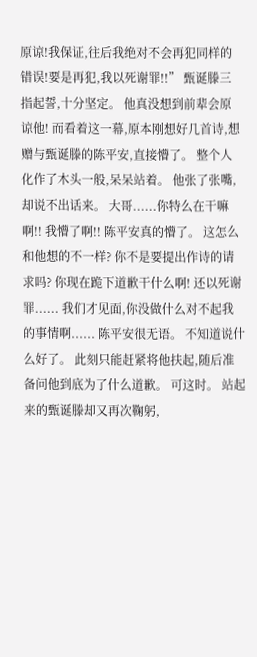原谅!我保证,往后我绝对不会再犯同样的错误!要是再犯,我以死谢罪!!” 甄诞滕三指起誓,十分坚定。 他真没想到前辈会原谅他! 而看着这一幕,原本刚想好几首诗,想赠与甄诞滕的陈平安,直接懵了。 整个人化作了木头一般,呆呆站着。 他张了张嘴,却说不出话来。 大哥......你特么在干嘛啊!! 我懵了啊!! 陈平安真的懵了。 这怎么和他想的不一样? 你不是要提出作诗的请求吗? 你现在跪下道歉干什么啊! 还以死谢罪...... 我们才见面,你没做什么对不起我的事情啊...... 陈平安很无语。 不知道说什么好了。 此刻只能赶紧将他扶起,随后准备问他到底为了什么道歉。 可这时。 站起来的甄诞滕却又再次鞠躬,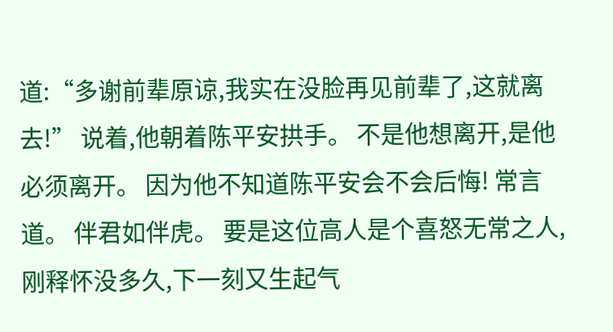道:“多谢前辈原谅,我实在没脸再见前辈了,这就离去!” 说着,他朝着陈平安拱手。 不是他想离开,是他必须离开。 因为他不知道陈平安会不会后悔! 常言道。 伴君如伴虎。 要是这位高人是个喜怒无常之人,刚释怀没多久,下一刻又生起气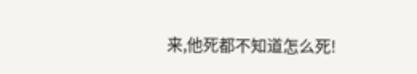来,他死都不知道怎么死!